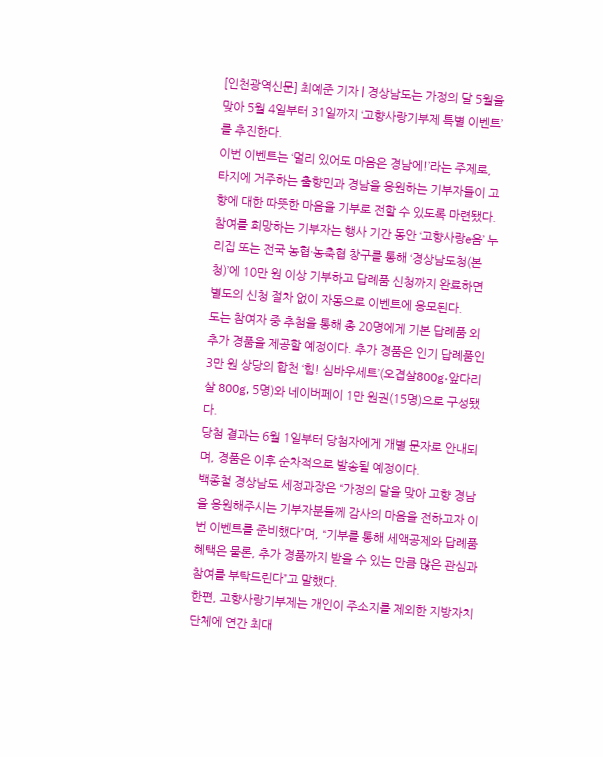[인천광역신문] 최예준 기자 | 경상남도는 가정의 달 5월을 맞아 5월 4일부터 31일까지 ‘고향사랑기부제 특별 이벤트’를 추진한다.
이번 이벤트는 ‘멀리 있어도 마음은 경남에!’라는 주제로, 타지에 거주하는 출향민과 경남을 응원하는 기부자들이 고향에 대한 따뜻한 마음을 기부로 전할 수 있도록 마련됐다.
참여를 희망하는 기부자는 행사 기간 동안 ‘고향사랑e음’ 누리집 또는 전국 농협·농축협 창구를 통해 ‘경상남도청(본청)’에 10만 원 이상 기부하고 답례품 신청까지 완료하면 별도의 신청 절차 없이 자동으로 이벤트에 응모된다.
도는 참여자 중 추첨을 통해 총 20명에게 기본 답례품 외 추가 경품을 제공할 예정이다. 추가 경품은 인기 답례품인 3만 원 상당의 합천 ‘힘! 심바우세트’(오겹살800g·앞다리살 800g, 5명)와 네이버페이 1만 원권(15명)으로 구성됐다.
당첨 결과는 6월 1일부터 당첨자에게 개별 문자로 안내되며, 경품은 이후 순차적으로 발송될 예정이다.
백종철 경상남도 세정과장은 “가정의 달을 맞아 고향 경남을 응원해주시는 기부자분들께 감사의 마음을 전하고자 이번 이벤트를 준비했다”며, “기부를 통해 세액공제와 답례품 혜택은 물론, 추가 경품까지 받을 수 있는 만큼 많은 관심과 참여를 부탁드린다”고 말했다.
한편, 고향사랑기부제는 개인이 주소지를 제외한 지방자치단체에 연간 최대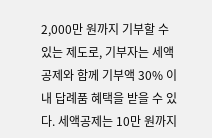2,000만 원까지 기부할 수 있는 제도로, 기부자는 세액공제와 함께 기부액 30% 이내 답례품 혜택을 받을 수 있다. 세액공제는 10만 원까지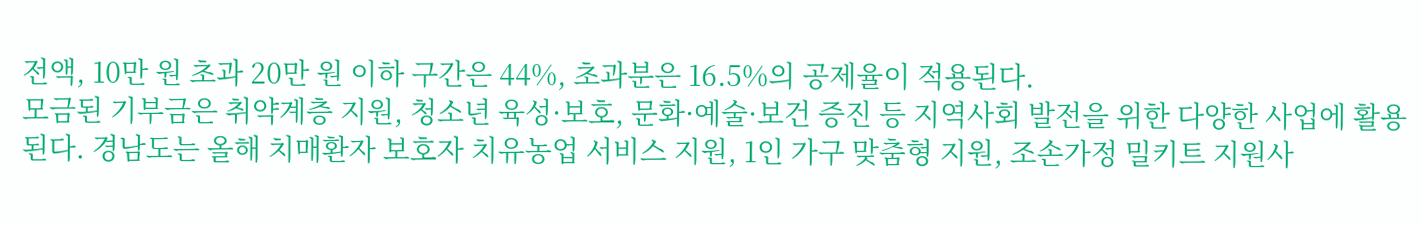전액, 10만 원 초과 20만 원 이하 구간은 44%, 초과분은 16.5%의 공제율이 적용된다.
모금된 기부금은 취약계층 지원, 청소년 육성·보호, 문화·예술·보건 증진 등 지역사회 발전을 위한 다양한 사업에 활용된다. 경남도는 올해 치매환자 보호자 치유농업 서비스 지원, 1인 가구 맞춤형 지원, 조손가정 밀키트 지원사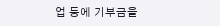업 등에 기부금을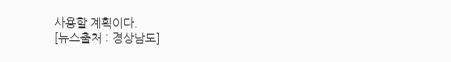사용할 계획이다.
[뉴스출처 : 경상남도]